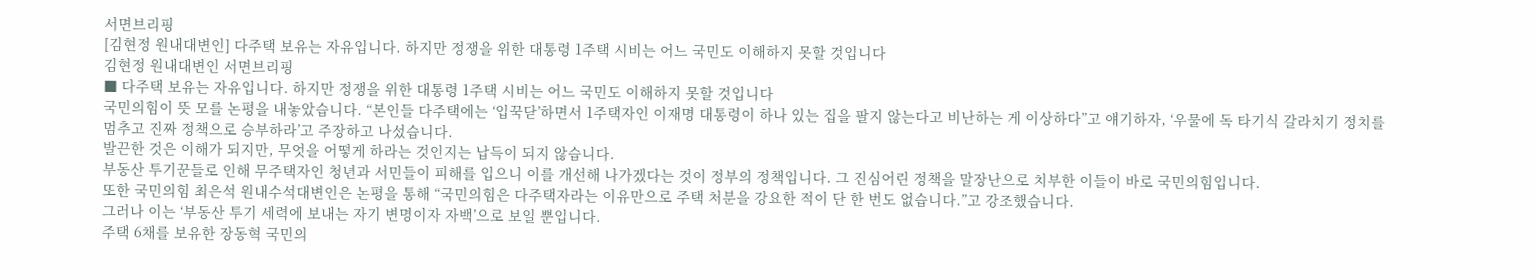서면브리핑
[김현정 원내대변인] 다주택 보유는 자유입니다. 하지만 정쟁을 위한 대통령 1주택 시비는 어느 국민도 이해하지 못할 것입니다
김현정 원내대변인 서면브리핑
■ 다주택 보유는 자유입니다. 하지만 정쟁을 위한 대통령 1주택 시비는 어느 국민도 이해하지 못할 것입니다
국민의힘이 뜻 모를 논평을 내놓았습니다. “본인들 다주택에는 ‘입꾹닫’하면서 1주택자인 이재명 대통령이 하나 있는 집을 팔지 않는다고 비난하는 게 이상하다”고 얘기하자, ‘우물에 독 타기식 갈라치기 정치를 멈추고 진짜 정책으로 승부하라’고 주장하고 나섰습니다.
발끈한 것은 이해가 되지만, 무엇을 어떻게 하라는 것인지는 납득이 되지 않습니다.
부동산 투기꾼들로 인해 무주택자인 청년과 서민들이 피해를 입으니 이를 개선해 나가겠다는 것이 정부의 정책입니다. 그 진심어린 정책을 말장난으로 치부한 이들이 바로 국민의힘입니다.
또한 국민의힘 최은석 원내수석대변인은 논평을 통해 “국민의힘은 다주택자라는 이유만으로 주택 처분을 강요한 적이 단 한 번도 없습니다.”고 강조했습니다.
그러나 이는 ‘부동산 투기 세력에 보내는 자기 변명이자 자백’으로 보일 뿐입니다.
주택 6채를 보유한 장동혁 국민의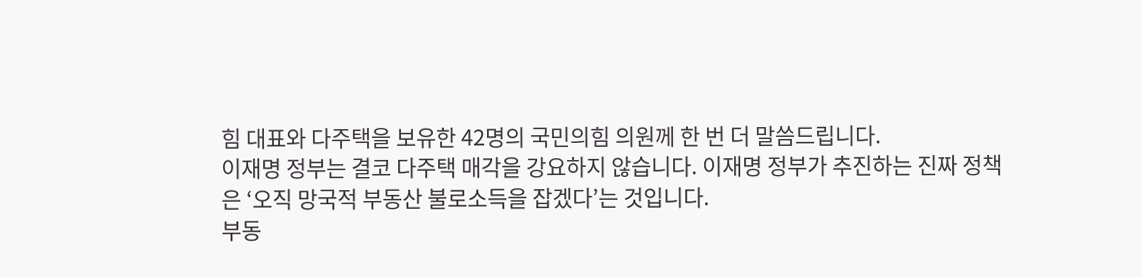힘 대표와 다주택을 보유한 42명의 국민의힘 의원께 한 번 더 말씀드립니다.
이재명 정부는 결코 다주택 매각을 강요하지 않습니다. 이재명 정부가 추진하는 진짜 정책은 ‘오직 망국적 부동산 불로소득을 잡겠다’는 것입니다.
부동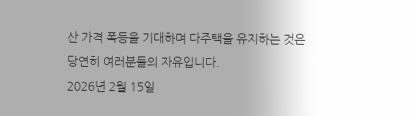산 가격 폭등을 기대하며 다주택을 유지하는 것은 당연히 여러분들의 자유입니다.
2026년 2월 15일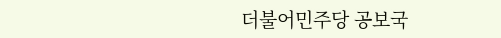더불어민주당 공보국